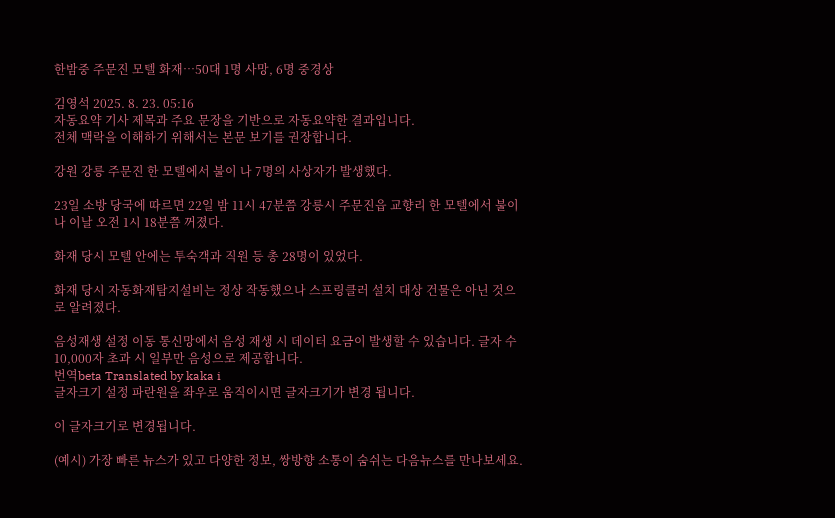한밤중 주문진 모텔 화재…50대 1명 사망, 6명 중경상

김영석 2025. 8. 23. 05:16
자동요약 기사 제목과 주요 문장을 기반으로 자동요약한 결과입니다.
전체 맥락을 이해하기 위해서는 본문 보기를 권장합니다.

강원 강릉 주문진 한 모텔에서 불이 나 7명의 사상자가 발생했다.

23일 소방 당국에 따르면 22일 밤 11시 47분쯤 강릉시 주문진읍 교향리 한 모텔에서 불이 나 이날 오전 1시 18분쯤 꺼졌다.

화재 당시 모텔 안에는 투숙객과 직원 등 총 28명이 있었다.

화재 당시 자동화재탐지설비는 정상 작동했으나 스프링클러 설치 대상 건물은 아닌 것으로 알려졌다.

음성재생 설정 이동 통신망에서 음성 재생 시 데이터 요금이 발생할 수 있습니다. 글자 수 10,000자 초과 시 일부만 음성으로 제공합니다.
번역beta Translated by kaka i
글자크기 설정 파란원을 좌우로 움직이시면 글자크기가 변경 됩니다.

이 글자크기로 변경됩니다.

(예시) 가장 빠른 뉴스가 있고 다양한 정보, 쌍방향 소통이 숨쉬는 다음뉴스를 만나보세요.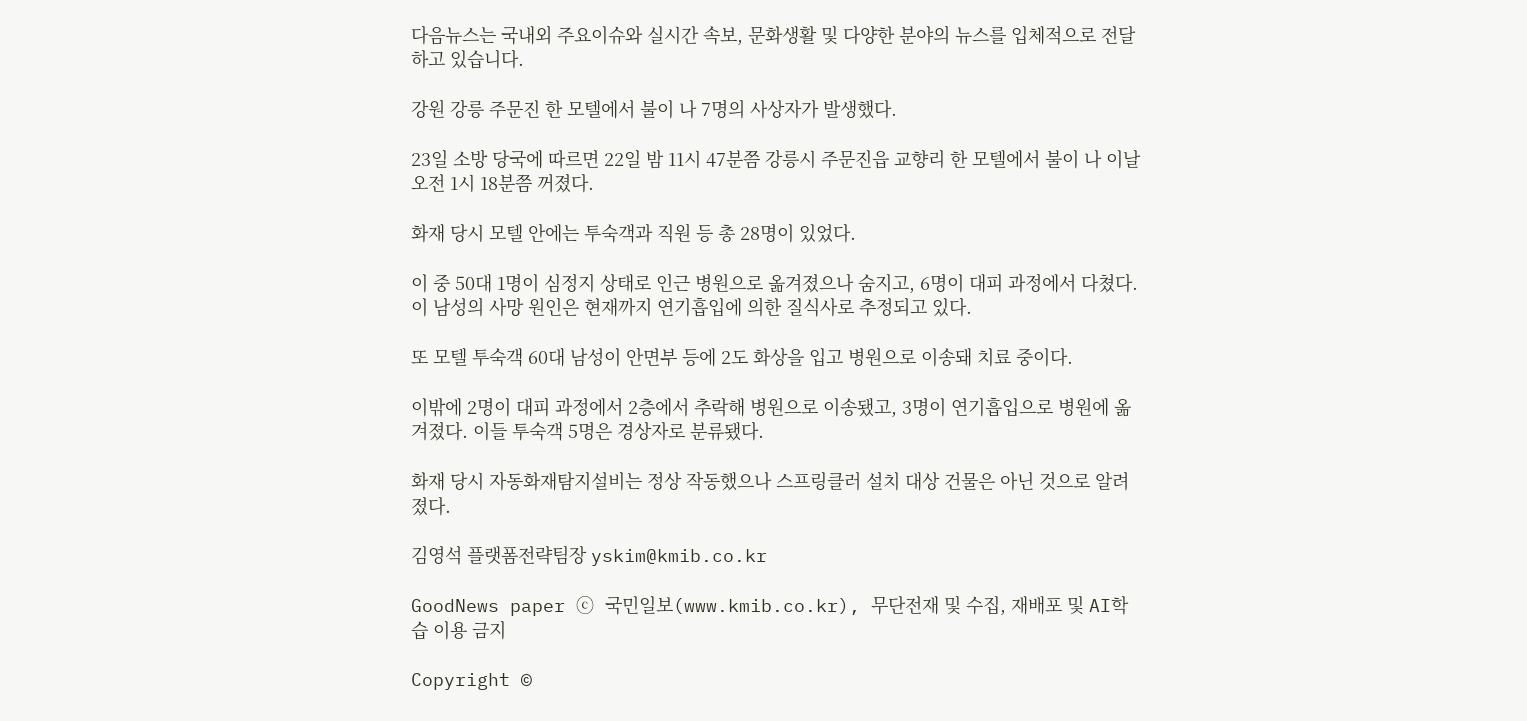다음뉴스는 국내외 주요이슈와 실시간 속보, 문화생활 및 다양한 분야의 뉴스를 입체적으로 전달하고 있습니다.

강원 강릉 주문진 한 모텔에서 불이 나 7명의 사상자가 발생했다.

23일 소방 당국에 따르면 22일 밤 11시 47분쯤 강릉시 주문진읍 교향리 한 모텔에서 불이 나 이날 오전 1시 18분쯤 꺼졌다.

화재 당시 모텔 안에는 투숙객과 직원 등 총 28명이 있었다.

이 중 50대 1명이 심정지 상태로 인근 병원으로 옮겨졌으나 숨지고, 6명이 대피 과정에서 다쳤다. 이 남성의 사망 원인은 현재까지 연기흡입에 의한 질식사로 추정되고 있다.

또 모텔 투숙객 60대 남성이 안면부 등에 2도 화상을 입고 병원으로 이송돼 치료 중이다.

이밖에 2명이 대피 과정에서 2층에서 추락해 병원으로 이송됐고, 3명이 연기흡입으로 병원에 옮겨졌다. 이들 투숙객 5명은 경상자로 분류됐다.

화재 당시 자동화재탐지설비는 정상 작동했으나 스프링클러 설치 대상 건물은 아닌 것으로 알려졌다.

김영석 플랫폼전략팀장 yskim@kmib.co.kr

GoodNews paper ⓒ 국민일보(www.kmib.co.kr), 무단전재 및 수집, 재배포 및 AI학습 이용 금지

Copyright ©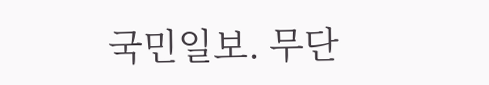국민일보. 무단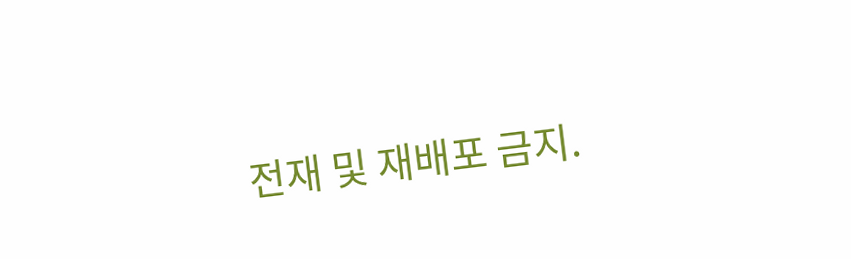전재 및 재배포 금지.